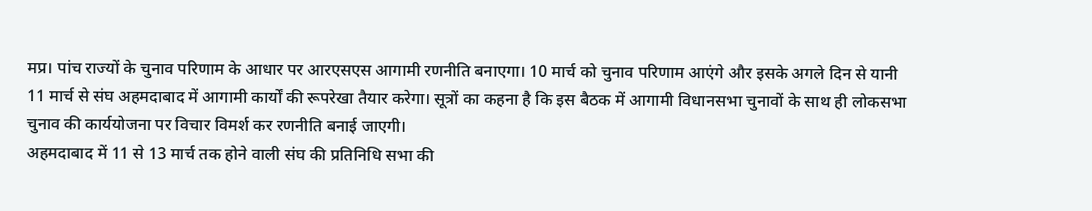मप्र। पांच राज्यों के चुनाव परिणाम के आधार पर आरएसएस आगामी रणनीति बनाएगा। 10 मार्च को चुनाव परिणाम आएंगे और इसके अगले दिन से यानी 11 मार्च से संघ अहमदाबाद में आगामी कार्यों की रूपरेखा तैयार करेगा। सूत्रों का कहना है कि इस बैठक में आगामी विधानसभा चुनावों के साथ ही लोकसभा चुनाव की कार्ययोजना पर विचार विमर्श कर रणनीति बनाई जाएगी।
अहमदाबाद में 11 से 13 मार्च तक होने वाली संघ की प्रतिनिधि सभा की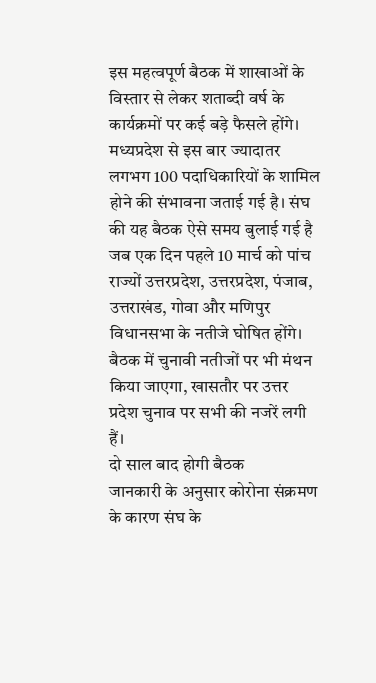इस महत्वपूर्ण बैठक में शाखाओं के विस्तार से लेकर शताब्दी वर्ष के कार्यक्रमों पर कई बड़े फैसले होंगे। मध्यप्रदेश से इस बार ज्यादातर लगभग 100 पदाधिकारियों के शामिल होने की संभावना जताई गई है। संघ की यह बैठक ऐसे समय बुलाई गई है जब एक दिन पहले 10 मार्च को पांच राज्यों उत्तरप्रदेश, उत्तरप्रदेश, पंजाब, उत्तराखंड, गोवा और मणिपुर विधानसभा के नतीजे घोषित होंगे। बैठक में चुनावी नतीजों पर भी मंथन किया जाएगा, खासतौर पर उत्तर प्रदेश चुनाव पर सभी की नजरें लगी हैं।
दो साल बाद होगी बैठक
जानकारी के अनुसार कोरोना संक्रमण के कारण संघ के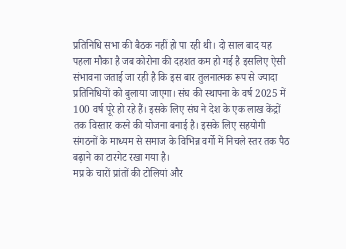प्रतिनिधि सभा की बैठक नहीं हो पा रही थी। दो साल बाद यह पहला मौका है जब कोरोना की दहशत कम हो गई है इसलिए ऐसी संभावना जताई जा रही है कि इस बार तुलनात्मक रूप से ज्यादा प्रतिनिधियों को बुलाया जाएगा। संघ की स्थापना के वर्ष 2025 में 100 वर्ष पूरे हो रहे हैं। इसके लिए संघ ने देश के एक लाख केंद्रों तक विस्तार करने की योजना बनाई है। इसके लिए सहयोगी संगठनों के माध्यम से समाज के विभिन्न वर्गो में निचले स्तर तक पैठ बढ़ाने का टारगेट रखा गया है।
मप्र के चारों प्रांतों की टोलियां और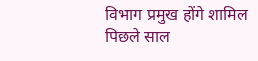विभाग प्रमुख होंगे शामिल
पिछले साल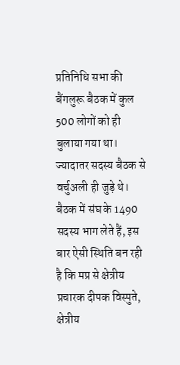प्रतिनिधि सभा की बैंगलुरू बैठक में कुल 500 लोगों को ही बुलाया गया था। ज्यादातर सदस्य बैठक से वर्चुअली ही जुड़े थे। बैठक में संघ के 1490 सदस्य भाग लेते हैं, इस बार ऐसी स्थिति बन रही है कि मप्र से क्षेत्रीय प्रचारक दीपक विस्पुते, क्षेत्रीय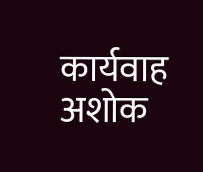कार्यवाह अशोक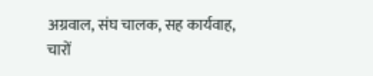अग्रवाल, संघ चालक, सह कार्यवाह, चारों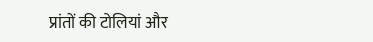प्रांतों की टोलियां और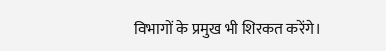विभागों के प्रमुख भी शिरकत करेंगे।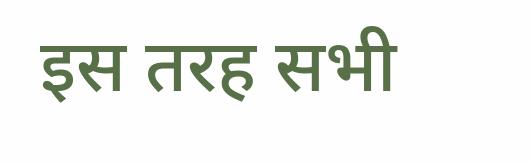इस तरह सभी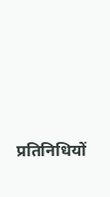प्रतिनिधियों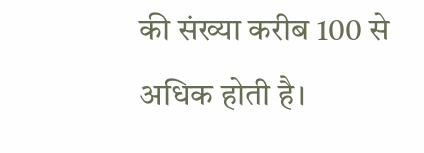की संख्या करीब 100 से अधिक होती है।